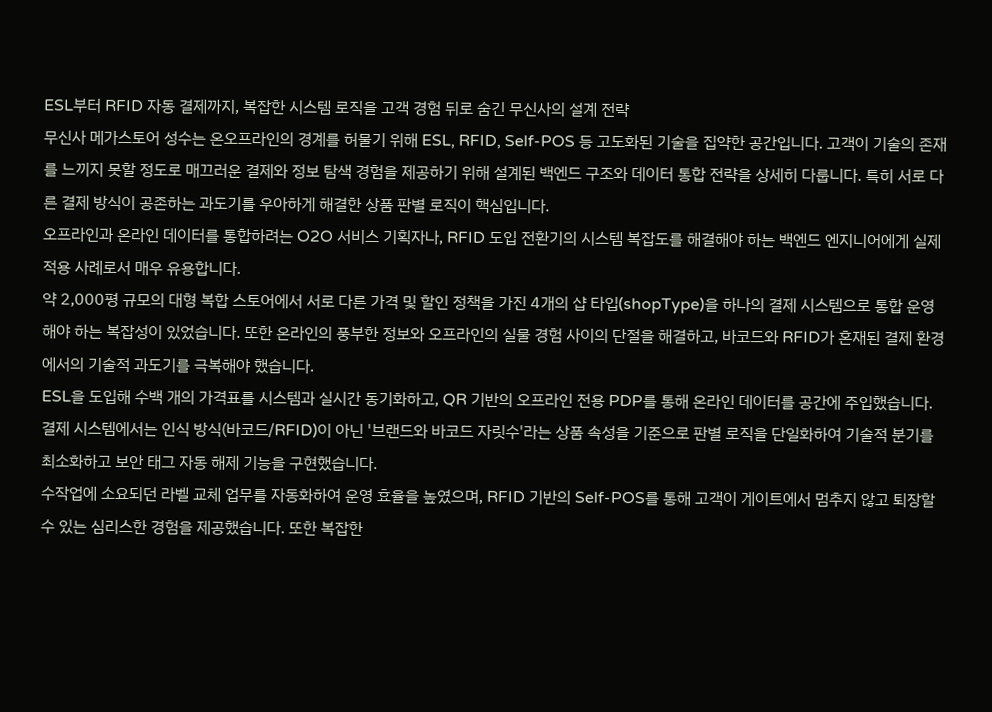ESL부터 RFID 자동 결제까지, 복잡한 시스템 로직을 고객 경험 뒤로 숨긴 무신사의 설계 전략
무신사 메가스토어 성수는 온오프라인의 경계를 허물기 위해 ESL, RFID, Self-POS 등 고도화된 기술을 집약한 공간입니다. 고객이 기술의 존재를 느끼지 못할 정도로 매끄러운 결제와 정보 탐색 경험을 제공하기 위해 설계된 백엔드 구조와 데이터 통합 전략을 상세히 다룹니다. 특히 서로 다른 결제 방식이 공존하는 과도기를 우아하게 해결한 상품 판별 로직이 핵심입니다.
오프라인과 온라인 데이터를 통합하려는 O2O 서비스 기획자나, RFID 도입 전환기의 시스템 복잡도를 해결해야 하는 백엔드 엔지니어에게 실제 적용 사례로서 매우 유용합니다.
약 2,000평 규모의 대형 복합 스토어에서 서로 다른 가격 및 할인 정책을 가진 4개의 샵 타입(shopType)을 하나의 결제 시스템으로 통합 운영해야 하는 복잡성이 있었습니다. 또한 온라인의 풍부한 정보와 오프라인의 실물 경험 사이의 단절을 해결하고, 바코드와 RFID가 혼재된 결제 환경에서의 기술적 과도기를 극복해야 했습니다.
ESL을 도입해 수백 개의 가격표를 시스템과 실시간 동기화하고, QR 기반의 오프라인 전용 PDP를 통해 온라인 데이터를 공간에 주입했습니다. 결제 시스템에서는 인식 방식(바코드/RFID)이 아닌 '브랜드와 바코드 자릿수'라는 상품 속성을 기준으로 판별 로직을 단일화하여 기술적 분기를 최소화하고 보안 태그 자동 해제 기능을 구현했습니다.
수작업에 소요되던 라벨 교체 업무를 자동화하여 운영 효율을 높였으며, RFID 기반의 Self-POS를 통해 고객이 게이트에서 멈추지 않고 퇴장할 수 있는 심리스한 경험을 제공했습니다. 또한 복잡한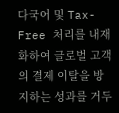다국어 및 Tax-Free 처리를 내재화하여 글로벌 고객의 결제 이탈을 방지하는 성과를 거두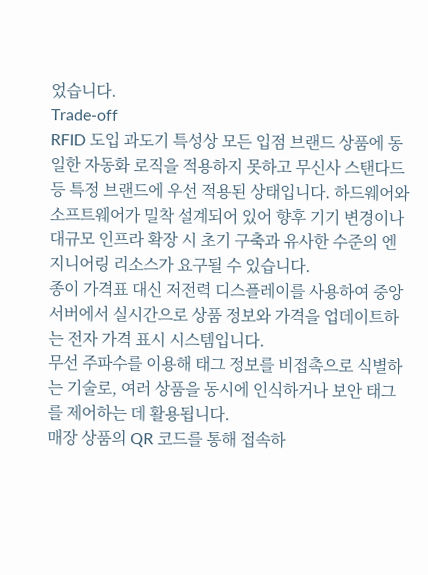었습니다.
Trade-off
RFID 도입 과도기 특성상 모든 입점 브랜드 상품에 동일한 자동화 로직을 적용하지 못하고 무신사 스탠다드 등 특정 브랜드에 우선 적용된 상태입니다. 하드웨어와 소프트웨어가 밀착 설계되어 있어 향후 기기 변경이나 대규모 인프라 확장 시 초기 구축과 유사한 수준의 엔지니어링 리소스가 요구될 수 있습니다.
종이 가격표 대신 저전력 디스플레이를 사용하여 중앙 서버에서 실시간으로 상품 정보와 가격을 업데이트하는 전자 가격 표시 시스템입니다.
무선 주파수를 이용해 태그 정보를 비접촉으로 식별하는 기술로, 여러 상품을 동시에 인식하거나 보안 태그를 제어하는 데 활용됩니다.
매장 상품의 QR 코드를 통해 접속하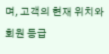며, 고객의 현재 위치와 회원 등급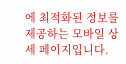에 최적화된 정보를 제공하는 모바일 상세 페이지입니다.